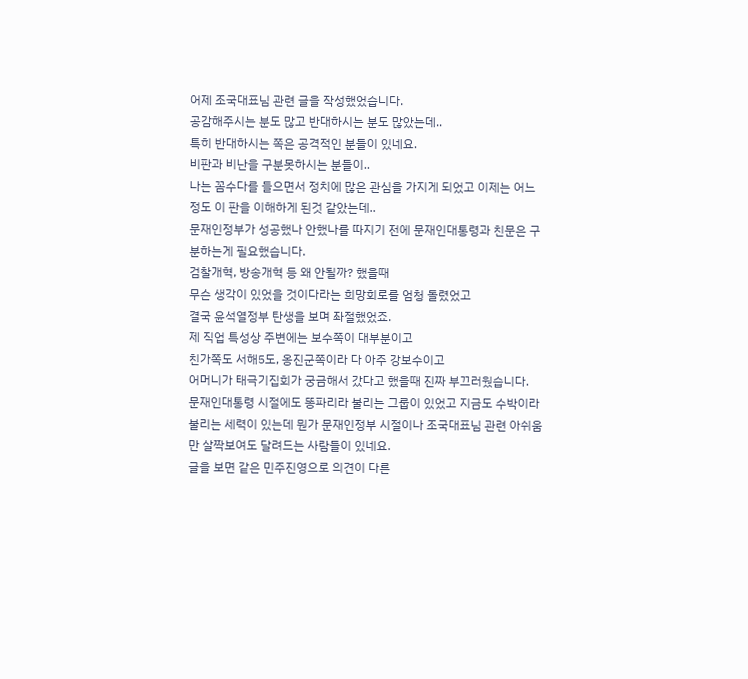어제 조국대표님 관련 글을 작성했었습니다.
공감해주시는 분도 많고 반대하시는 분도 많았는데..
특히 반대하시는 쪽은 공격적인 분들이 있네요.
비판과 비난을 구분못하시는 분들이..
나는 꼼수다를 들으면서 정치에 많은 관심을 가지게 되었고 이제는 어느정도 이 판을 이해하게 된것 같았는데..
문재인정부가 성공했나 안했나를 따지기 전에 문재인대통령과 친문은 구분하는게 필요했습니다.
검찰개혁, 방송개혁 등 왜 안될까? 했을때
무슨 생각이 있었을 것이다라는 희망회로를 엄청 돌렸었고
결국 윤석열정부 탄생을 보며 좌절했었죠.
제 직업 특성상 주변에는 보수쪽이 대부분이고
친가쪽도 서해5도, 옹진군쪽이라 다 아주 강보수이고
어머니가 태극기집회가 궁금해서 갔다고 했을때 진짜 부끄러웠습니다.
문재인대통령 시절에도 똥파리라 불리는 그룹이 있었고 지금도 수박이라 불리는 세력이 있는데 뭔가 문재인정부 시절이나 조국대표님 관련 아쉬움만 살짝보여도 달려드는 사람들이 있네요.
글을 보면 같은 민주진영으로 의견이 다른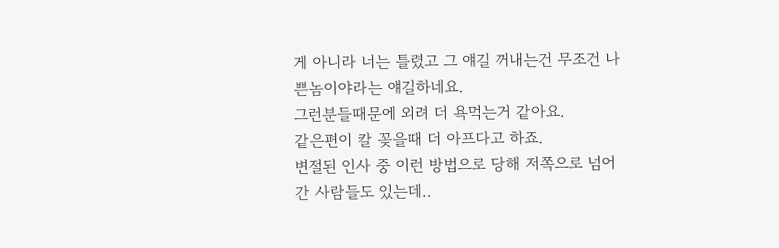게 아니라 너는 틀렸고 그 얘길 꺼내는건 무조건 나쁜놈이야라는 얘길하네요.
그런분들때문에 외려 더 욕먹는거 같아요.
같은편이 칼 꽂을때 더 아프다고 하죠.
변절된 인사 중 이런 방법으로 당해 저쪽으로 넘어간 사람들도 있는데..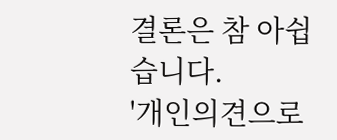결론은 참 아쉽습니다.
'개인의견으로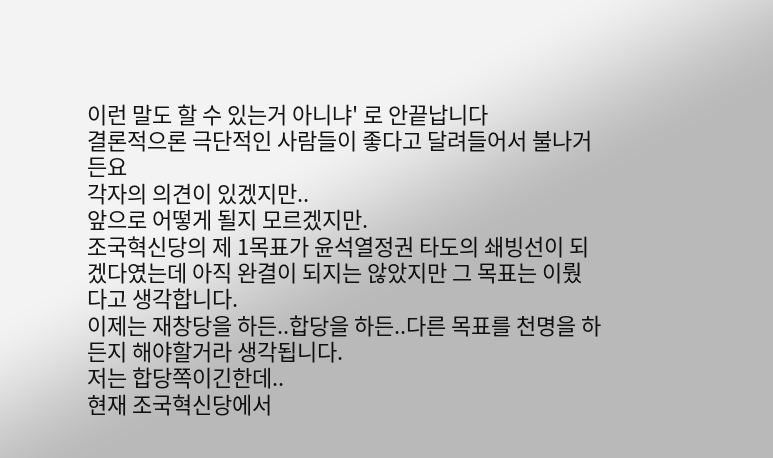이런 말도 할 수 있는거 아니냐' 로 안끝납니다
결론적으론 극단적인 사람들이 좋다고 달려들어서 불나거든요
각자의 의견이 있겠지만..
앞으로 어떻게 될지 모르겠지만.
조국혁신당의 제 1목표가 윤석열정권 타도의 쇄빙선이 되겠다였는데 아직 완결이 되지는 않았지만 그 목표는 이뤘다고 생각합니다.
이제는 재창당을 하든..합당을 하든..다른 목표를 천명을 하든지 해야할거라 생각됩니다.
저는 합당쪽이긴한데..
현재 조국혁신당에서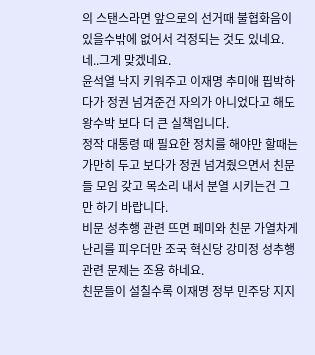의 스탠스라면 앞으로의 선거때 불협화음이 있을수밖에 없어서 걱정되는 것도 있네요.
네..그게 맞겠네요.
윤석열 낙지 키워주고 이재명 추미애 핍박하다가 정권 넘겨준건 자의가 아니었다고 해도 왕수박 보다 더 큰 실책입니다.
정작 대통령 때 필요한 정치를 해야만 할때는 가만히 두고 보다가 정권 넘겨줬으면서 친문들 모임 갖고 목소리 내서 분열 시키는건 그만 하기 바랍니다.
비문 성추행 관련 뜨면 페미와 친문 가열차게 난리를 피우더만 조국 혁신당 강미정 성추행 관련 문제는 조용 하네요.
친문들이 설칠수록 이재명 정부 민주당 지지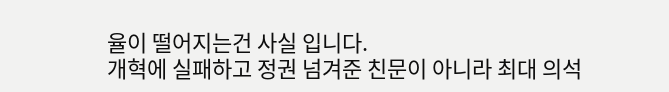율이 떨어지는건 사실 입니다.
개혁에 실패하고 정권 넘겨준 친문이 아니라 최대 의석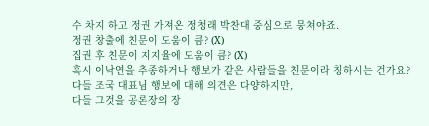수 차지 하고 정권 가져온 정청래 박찬대 중심으로 뭉쳐야죠.
정권 창출에 친문이 도움이 큼? (X)
집권 후 친문이 지지율에 도움이 큼? (X)
혹시 이낙연을 추종하거나 행보가 같은 사람들을 친문이라 칭하시는 건가요?
다들 조국 대표님 행보에 대해 의견은 다양하지만,
다들 그것을 공론장의 장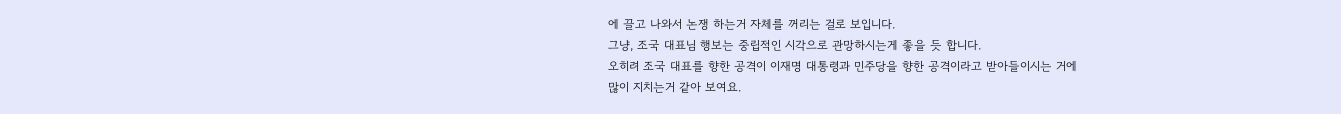에 끌고 나와서 논쟁 하는거 자체를 꺼리는 걸로 보입니다.
그냥, 조국 대표님 행보는 중립적인 시각으로 관망하시는게 좋을 듯 합니다.
오히려 조국 대표를 향한 공격이 이재명 대통령과 민주당을 향한 공격이라고 받아들이시는 거에
많이 지치는거 같아 보여요.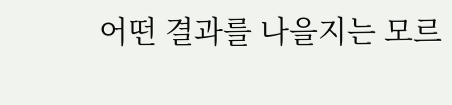어떤 결과를 나을지는 모르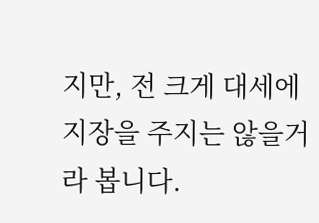지만, 전 크게 대세에 지장을 주지는 않을거라 봅니다.